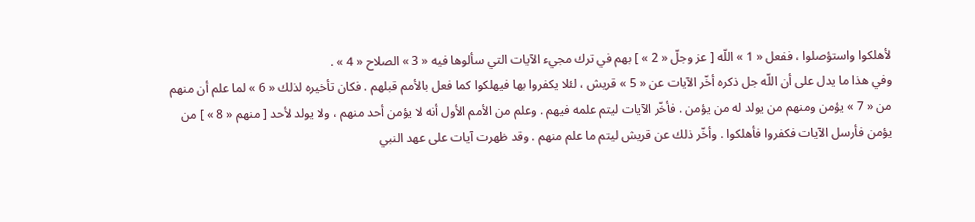لأهلكوا واستؤصلوا ، ففعل « 1 » اللّه [ عز وجلّ « 2 » ] بهم في ترك مجيء الآيات التي سألوها فيه « 3 » الصلاح « 4 » .
وفي هذا ما يدل على أن اللّه جل ذكره أخّر الآيات عن « 5 » قريش ، لئلا يكفروا بها فيهلكوا كما فعل بالأمم قبلهم . فكان تأخيره لذلك « 6 » لما علم أن منهم من « 7 » يؤمن ومنهم من يولد له من يؤمن . فأخّر الآيات ليتم علمه فيهم . وعلم من الأمم الأول أنه لا يؤمن أحد منهم ، ولا يولد لأحد [ منهم « 8 » ] من يؤمن فأرسل الآيات فكفروا فأهلكوا . وأخّر ذلك عن قريش ليتم ما علم منهم . وقد ظهرت آيات على عهد النبي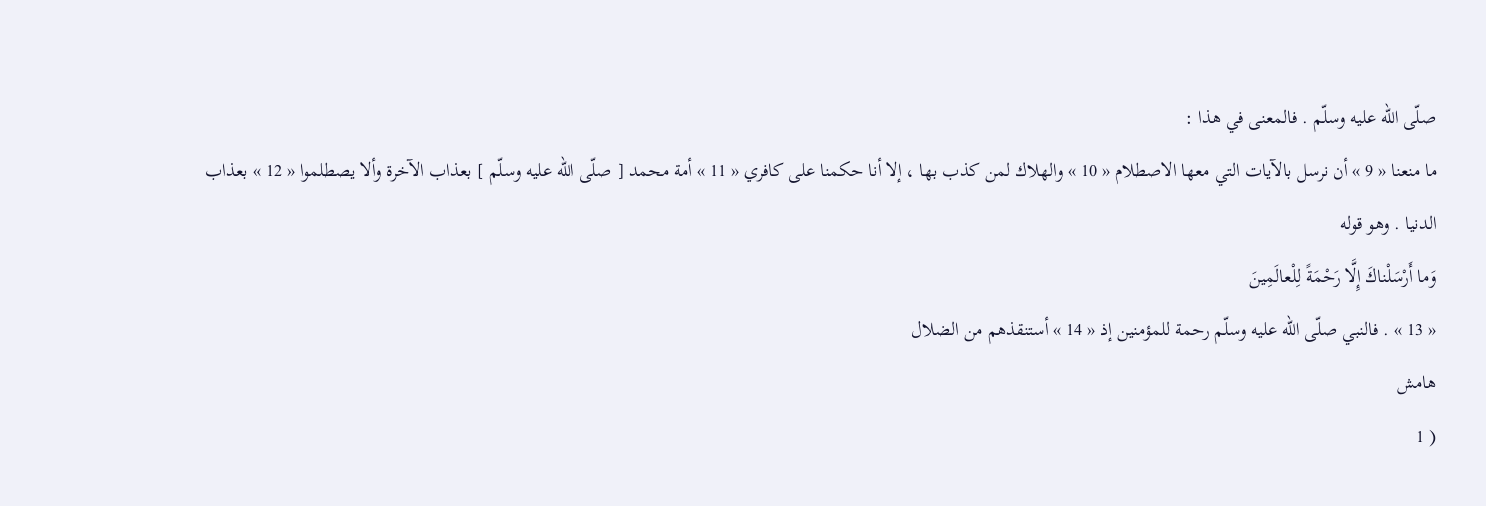صلّى اللّه عليه وسلّم . فالمعنى في هذا :
ما منعنا « 9 » أن نرسل بالآيات التي معها الاصطلام « 10 » والهلاك لمن كذب بها ، إلا أنا حكمنا على كافري « 11 » أمة محمد [ صلّى اللّه عليه وسلّم ] بعذاب الآخرة وألا يصطلموا « 12 » بعذاب الدنيا . وهو قوله
وَما أَرْسَلْناكَ إِلَّا رَحْمَةً لِلْعالَمِينَ
« 13 » . فالنبي صلّى اللّه عليه وسلّم رحمة للمؤمنين إذ « 14 » أستنقذهم من الضلال
هامش
( 1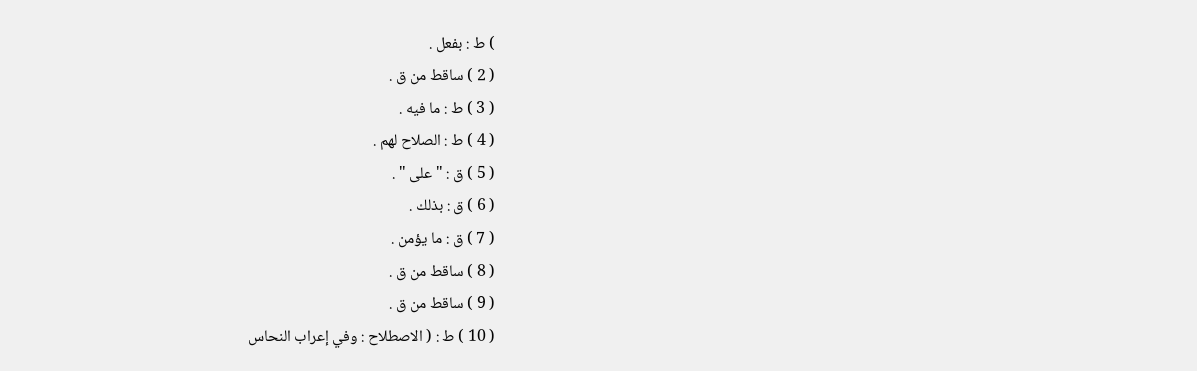) ط : بفعل .
( 2 ) ساقط من ق .
( 3 ) ط : ما فيه .
( 4 ) ط : الصلاح لهم .
( 5 ) ق : " على " .
( 6 ) ق : بذلك .
( 7 ) ق : ما يؤمن .
( 8 ) ساقط من ق .
( 9 ) ساقط من ق .
( 10 ) ط : ( الاصطلاح : وفي إعراب النحاس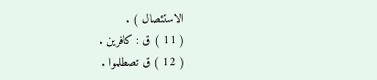الاستئصال ) .
( 11 ) ق : كافرين .
( 12 ) ق تصطلموا .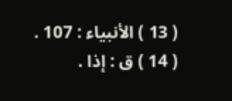( 13 ) الأنبياء : 107 .
( 14 ) ق : إذا .